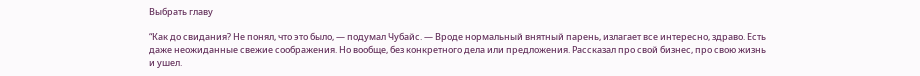Выбрать главу

“Как до свидания? Не понял, что это было, — подумал Чубайс. — Вроде нормальный внятный парень, излагает все интересно, здраво. Есть даже неожиданные свежие соображения. Но вообще, без конкретного дела или предложения. Рассказал про свой бизнес, про свою жизнь и ушел.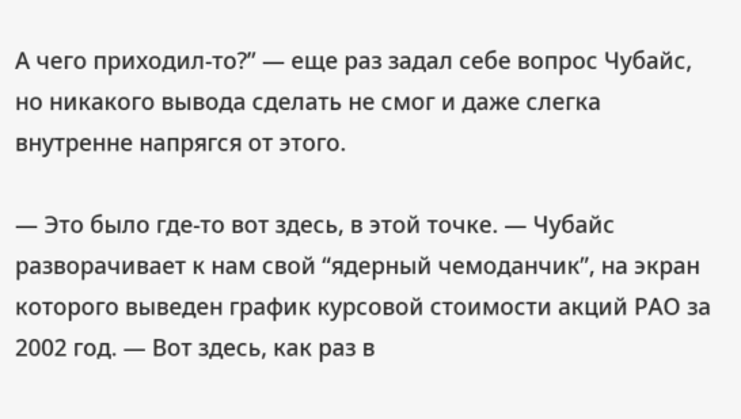А чего приходил-то?” — еще раз задал себе вопрос Чубайс, но никакого вывода сделать не смог и даже слегка внутренне напрягся от этого.

— Это было где-то вот здесь, в этой точке. — Чубайс разворачивает к нам свой “ядерный чемоданчик”, на экран которого выведен график курсовой стоимости акций РАО за 2002 год. — Вот здесь, как раз в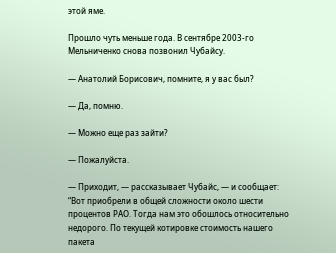этой яме.

Прошло чуть меньше года. В сентябре 2003-го Мельниченко снова позвонил Чубайсу.

— Анатолий Борисович, помните, я у вас был?

— Да, помню.

— Можно еще раз зайти?

— Пожалуйста.

— Приходит, — рассказывает Чубайс, — и сообщает: “Вот приобрели в общей сложности около шести процентов РАО. Тогда нам это обошлось относительно недорого. По текущей котировке стоимость нашего пакета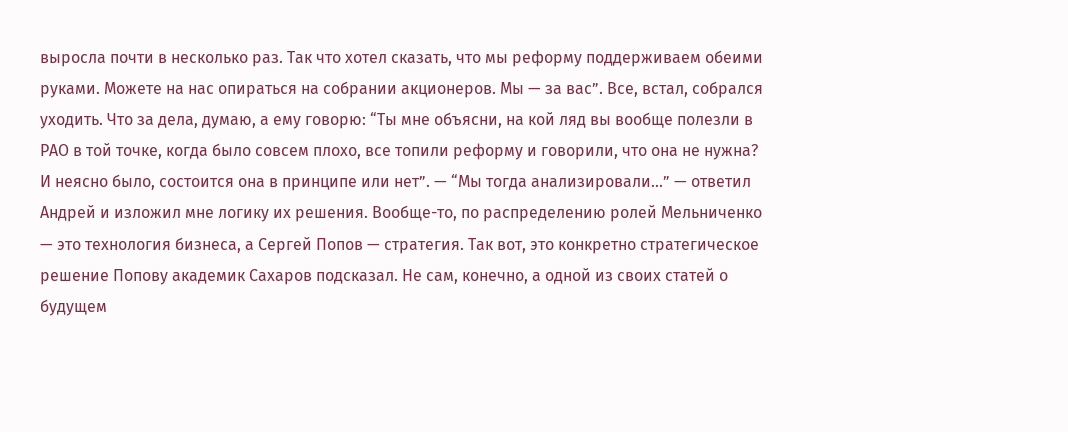выросла почти в несколько раз. Так что хотел сказать, что мы реформу поддерживаем обеими руками. Можете на нас опираться на собрании акционеров. Мы — за вас”. Все, встал, собрался уходить. Что за дела, думаю, а ему говорю: “Ты мне объясни, на кой ляд вы вообще полезли в РАО в той точке, когда было совсем плохо, все топили реформу и говорили, что она не нужна? И неясно было, состоится она в принципе или нет”. — “Мы тогда анализировали...” — ответил Андрей и изложил мне логику их решения. Вообще-то, по распределению ролей Мельниченко — это технология бизнеса, а Сергей Попов — стратегия. Так вот, это конкретно стратегическое решение Попову академик Сахаров подсказал. Не сам, конечно, а одной из своих статей о будущем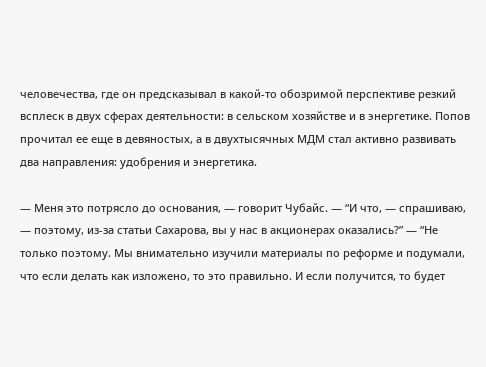человечества, где он предсказывал в какой-то обозримой перспективе резкий всплеск в двух сферах деятельности: в сельском хозяйстве и в энергетике. Попов прочитал ее еще в девяностых, а в двухтысячных МДМ стал активно развивать два направления: удобрения и энергетика.

— Меня это потрясло до основания, — говорит Чубайс. — “И что, — спрашиваю, — поэтому, из-за статьи Сахарова, вы у нас в акционерах оказались?” — “Не только поэтому. Мы внимательно изучили материалы по реформе и подумали, что если делать как изложено, то это правильно. И если получится, то будет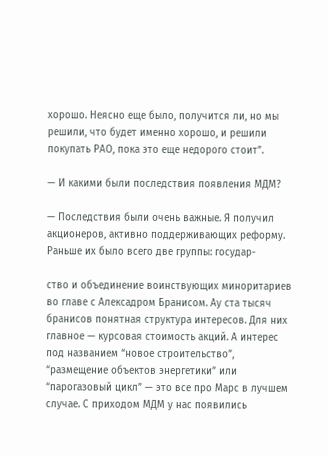хорошо. Неясно еще было, получится ли, но мы решили, что будет именно хорошо, и решили покупать РАО, пока это еще недорого стоит”.

— И какими были последствия появления МДМ?

— Последствия были очень важные. Я получил акционеров, активно поддерживающих реформу. Раньше их было всего две группы: государ-

ство и объединение воинствующих миноритариев во главе с Алексадром Бранисом. Ау ста тысяч бранисов понятная структура интересов. Для них главное — курсовая стоимость акций. А интерес под названием “новое строительство”, “размещение объектов энергетики” или “парогазовый цикл” — это все про Марс в лучшем случае. С приходом МДМ у нас появились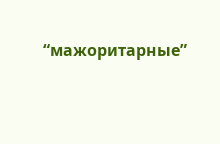“мажоритарные”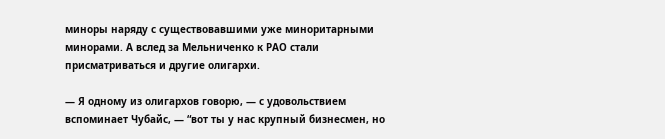миноры наряду с существовавшими уже миноритарными минорами. А вслед за Мельниченко к РАО стали присматриваться и другие олигархи.

— Я одному из олигархов говорю, — с удовольствием вспоминает Чубайс, — “вот ты у нас крупный бизнесмен, но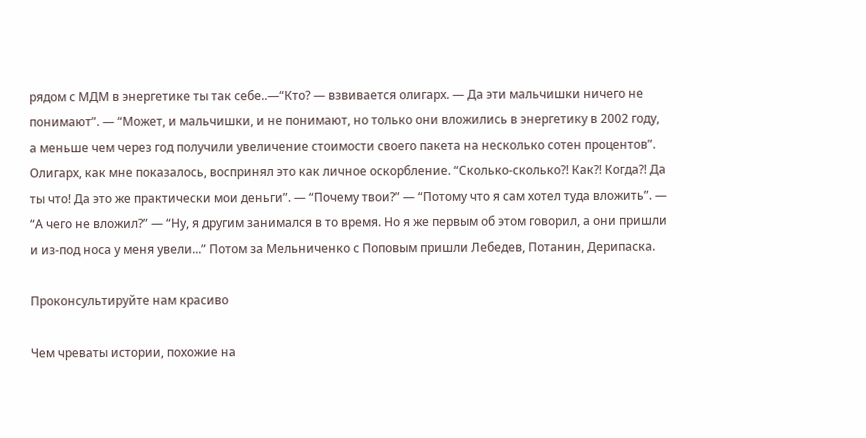рядом с МДМ в энергетике ты так себе..—“Кто? — взвивается олигарх. — Да эти мальчишки ничего не понимают”. — “Может, и мальчишки, и не понимают, но только они вложились в энергетику в 2002 году, а меньше чем через год получили увеличение стоимости своего пакета на несколько сотен процентов”. Олигарх, как мне показалось, воспринял это как личное оскорбление. “Сколько-сколько?! Как?! Когда?! Да ты что! Да это же практически мои деньги”. — “Почему твои?” — “Потому что я сам хотел туда вложить”. — “А чего не вложил?” — “Ну, я другим занимался в то время. Но я же первым об этом говорил, а они пришли и из-под носа у меня увели...” Потом за Мельниченко с Поповым пришли Лебедев, Потанин, Дерипаска.

Проконсультируйте нам красиво

Чем чреваты истории, похожие на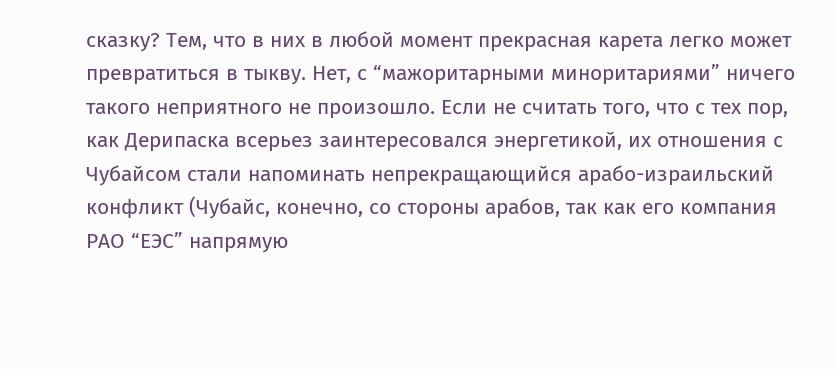сказку? Тем, что в них в любой момент прекрасная карета легко может превратиться в тыкву. Нет, с “мажоритарными миноритариями” ничего такого неприятного не произошло. Если не считать того, что с тех пор, как Дерипаска всерьез заинтересовался энергетикой, их отношения с Чубайсом стали напоминать непрекращающийся арабо-израильский конфликт (Чубайс, конечно, со стороны арабов, так как его компания РАО “ЕЭС” напрямую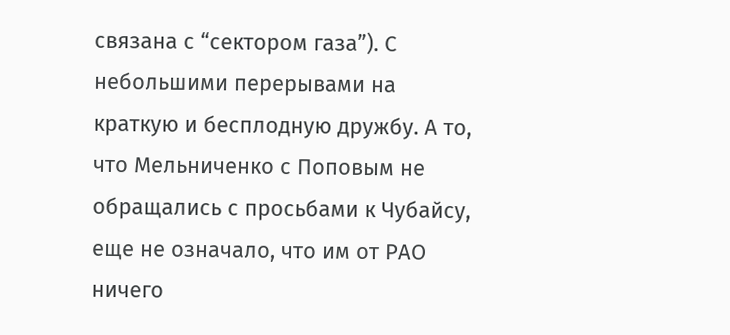связана с “сектором газа”). С небольшими перерывами на краткую и бесплодную дружбу. А то, что Мельниченко с Поповым не обращались с просьбами к Чубайсу, еще не означало, что им от РАО ничего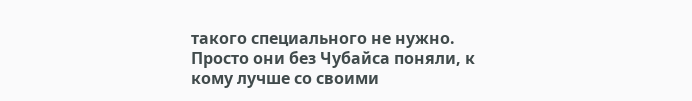такого специального не нужно. Просто они без Чубайса поняли, к кому лучше со своими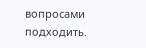вопросами подходить.